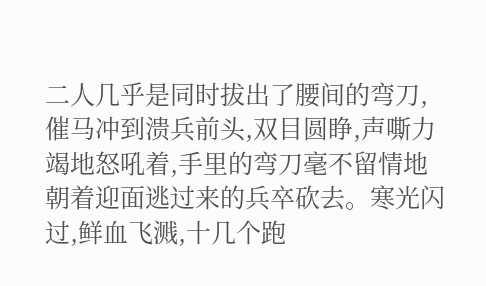二人几乎是同时拔出了腰间的弯刀,催马冲到溃兵前头,双目圆睁,声嘶力竭地怒吼着,手里的弯刀毫不留情地朝着迎面逃过来的兵卒砍去。寒光闪过,鲜血飞溅,十几个跑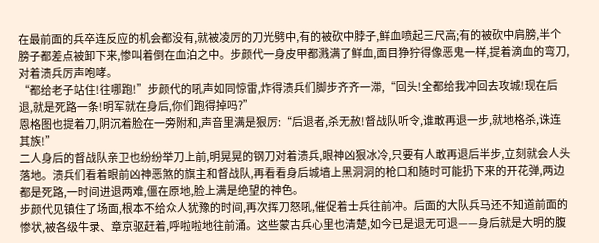在最前面的兵卒连反应的机会都没有,就被凌厉的刀光劈中,有的被砍中脖子,鲜血喷起三尺高;有的被砍中肩膀,半个膀子都差点被卸下来,惨叫着倒在血泊之中。步颜代一身皮甲都溅满了鲜血,面目狰狞得像恶鬼一样,提着滴血的弯刀,对着溃兵厉声咆哮。
“都给老子站住!往哪跑!”步颜代的吼声如同惊雷,炸得溃兵们脚步齐齐一滞,“回头!全都给我冲回去攻城!现在后退,就是死路一条!明军就在身后,你们跑得掉吗?”
恩格图也提着刀,阴沉着脸在一旁附和,声音里满是狠厉:“后退者,杀无赦!督战队听令,谁敢再退一步,就地格杀,诛连其族!”
二人身后的督战队亲卫也纷纷举刀上前,明晃晃的钢刀对着溃兵,眼神凶狠冰冷,只要有人敢再退后半步,立刻就会人头落地。溃兵们看着眼前凶神恶煞的旗主和督战队,再看看身后城墙上黑洞洞的枪口和随时可能扔下来的开花弹,两边都是死路,一时间进退两难,僵在原地,脸上满是绝望的神色。
步颜代见镇住了场面,根本不给众人犹豫的时间,再次挥刀怒吼,催促着士兵往前冲。后面的大队兵马还不知道前面的惨状,被各级牛录、章京驱赶着,呼啦啦地往前涌。这些蒙古兵心里也清楚,如今已是退无可退——身后就是大明的腹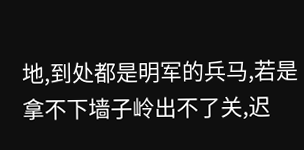地,到处都是明军的兵马,若是拿不下墙子岭出不了关,迟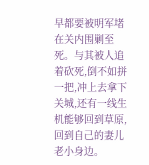早都要被明军堵在关内围剿至死。与其被人追着砍死,倒不如拼一把,冲上去拿下关城,还有一线生机能够回到草原,回到自己的妻儿老小身边。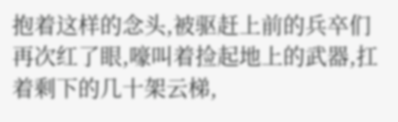抱着这样的念头,被驱赶上前的兵卒们再次红了眼,嚎叫着捡起地上的武器,扛着剩下的几十架云梯,